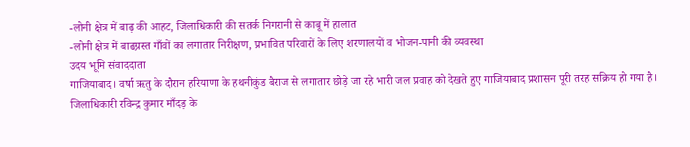-लोनी क्षेत्र में बाढ़ की आहट, जिलाधिकारी की सतर्क निगरानी से काबू में हालात
-लोनी क्षेत्र में बाढग़्रस्त गाँवों का लगातार निरीक्षण, प्रभावित परिवारों के लिए शरणालयों व भोजन-पानी की व्यवस्था
उदय भूमि संवाददाता
गाजियाबाद। वर्षा ऋतु के दौरान हरियाणा के हथनीकुंड बैराज से लगातार छोड़े जा रहे भारी जल प्रवाह को देखते हुए गाजियाबाद प्रशासन पूरी तरह सक्रिय हो गया है। जिलाधिकारी रविन्द्र कुमार माँदड़ के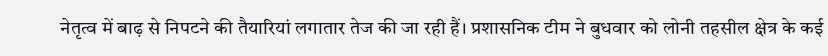नेतृत्व में बाढ़ से निपटने की तैयारियां लगातार तेज की जा रही हैं। प्रशासनिक टीम ने बुधवार को लोनी तहसील क्षेत्र के कई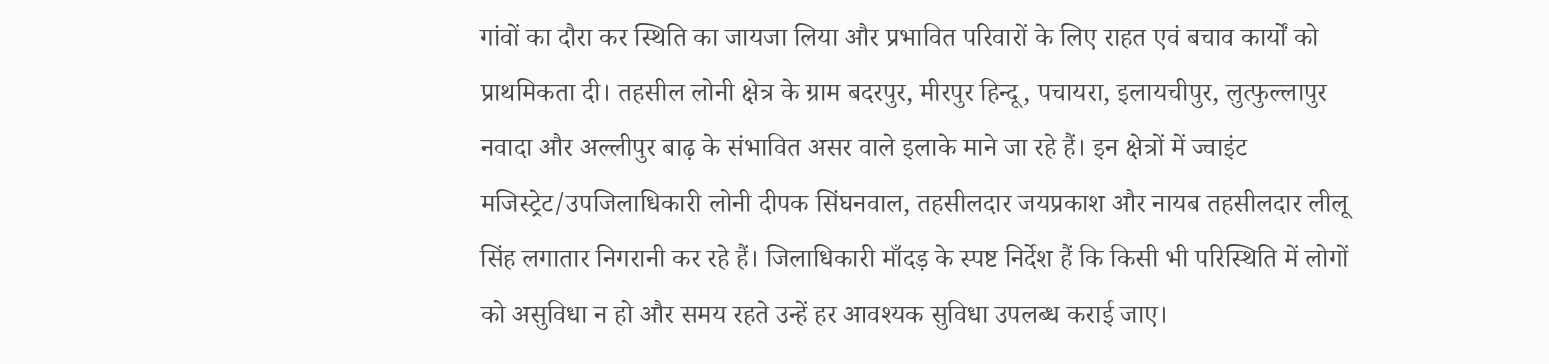गांवों का दौरा कर स्थिति का जायजा लिया और प्रभावित परिवारों के लिए राहत एवं बचाव कार्यों को प्राथमिकता दी। तहसील लोनी क्षेत्र के ग्राम बदरपुर, मीरपुर हिन्दू, पचायरा, इलायचीपुर, लुत्फुल्लापुर नवादा और अल्लीपुर बाढ़ के संभावित असर वाले इलाके माने जा रहे हैं। इन क्षेत्रों में ज्वाइंट मजिस्ट्रेट/उपजिलाधिकारी लोनी दीपक सिंघनवाल, तहसीलदार जयप्रकाश और नायब तहसीलदार लीलू सिंह लगातार निगरानी कर रहे हैं। जिलाधिकारी माँदड़ के स्पष्ट निर्देश हैं कि किसी भी परिस्थिति में लोगों को असुविधा न हो और समय रहते उन्हें हर आवश्यक सुविधा उपलब्ध कराई जाए।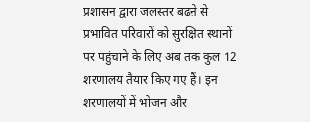प्रशासन द्वारा जलस्तर बढऩे से प्रभावित परिवारों को सुरक्षित स्थानों पर पहुंचाने के लिए अब तक कुल 12 शरणालय तैयार किए गए हैं। इन शरणालयों में भोजन और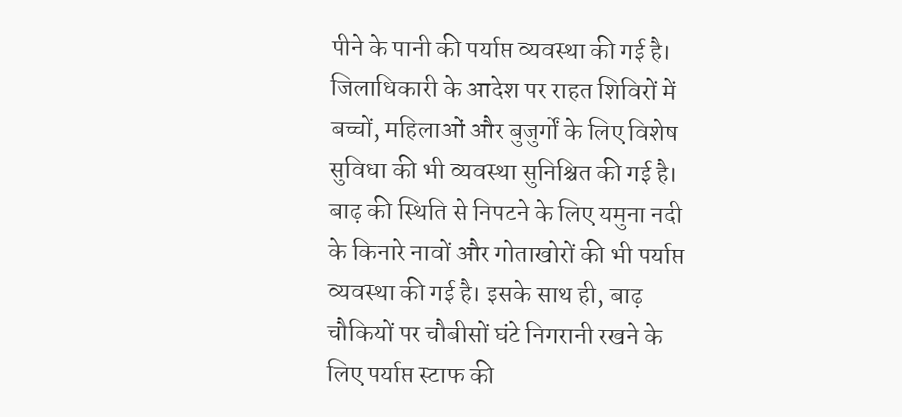पीने के पानी की पर्याप्त व्यवस्था की गई है। जिलाधिकारी के आदेश पर राहत शिविरों में बच्चों, महिलाओं और बुजुर्गों के लिए विशेष सुविधा की भी व्यवस्था सुनिश्चित की गई है।
बाढ़ की स्थिति से निपटने के लिए यमुना नदी के किनारे नावों और गोताखोरों की भी पर्याप्त व्यवस्था की गई है। इसके साथ ही, बाढ़ चौकियों पर चौबीसों घंटे निगरानी रखने के लिए पर्याप्त स्टाफ की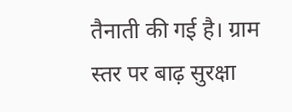तैनाती की गई है। ग्राम स्तर पर बाढ़ सुरक्षा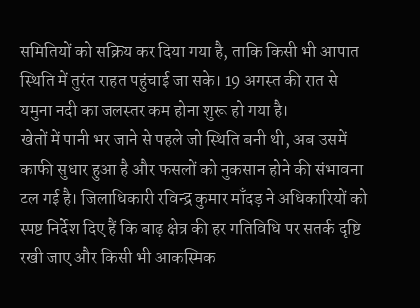समितियों को सक्रिय कर दिया गया है, ताकि किसी भी आपात स्थिति में तुरंत राहत पहुंचाई जा सके। 19 अगस्त की रात से यमुना नदी का जलस्तर कम होना शुरू हो गया है।
खेतों में पानी भर जाने से पहले जो स्थिति बनी थी, अब उसमें काफी सुधार हुआ है और फसलों को नुकसान होने की संभावना टल गई है। जिलाधिकारी रविन्द्र कुमार माँदड़ ने अधिकारियों को स्पष्ट निर्देश दिए हैं कि बाढ़ क्षेत्र की हर गतिविधि पर सतर्क दृष्टि रखी जाए और किसी भी आकस्मिक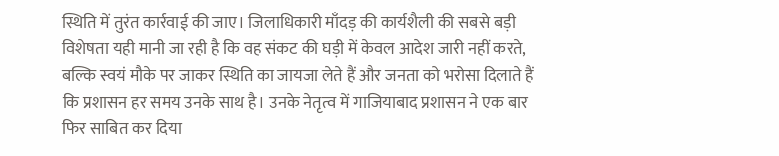स्थिति में तुरंत कार्रवाई की जाए। जिलाधिकारी माँदड़ की कार्यशैली की सबसे बड़ी विशेषता यही मानी जा रही है कि वह संकट की घड़ी में केवल आदेश जारी नहीं करते, बल्कि स्वयं मौके पर जाकर स्थिति का जायजा लेते हैं और जनता को भरोसा दिलाते हैं कि प्रशासन हर समय उनके साथ है। उनके नेतृत्व में गाजियाबाद प्रशासन ने एक बार फिर साबित कर दिया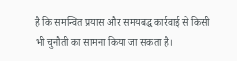है कि समन्वित प्रयास और समयबद्ध कार्रवाई से किसी भी चुनौती का सामना किया जा सकता है।